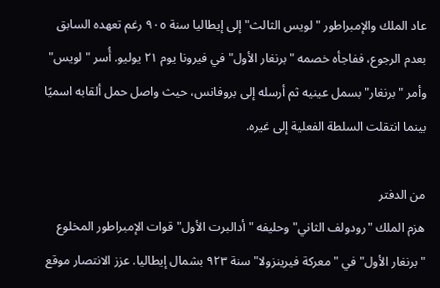عاد الملك والإمبراطور "لويس الثالث" إلى إيطاليا سنة ٩٠٥ رغم تعهده السابق بعدم الرجوع، ففاجأه خصمه "برنغار الأول" في فيرونا يوم ٢١ يوليو. أُسر "لويس" وأمر "برنغار" بسمل عينيه ثم أرسله إلى بروفانس، حيث واصل حمل ألقابه اسميًا بينما انتقلت السلطة الفعلية إلى غيره.

من الدفتر
هزم الملك "رودولف الثاني" وحليفه "أدالبرت الأول" قوات الإمبراطور المخلوع "برنغار الأول" في "معركة فيرينزولا" سنة ٩٢٣ بشمال إيطاليا. عزز الانتصار موقع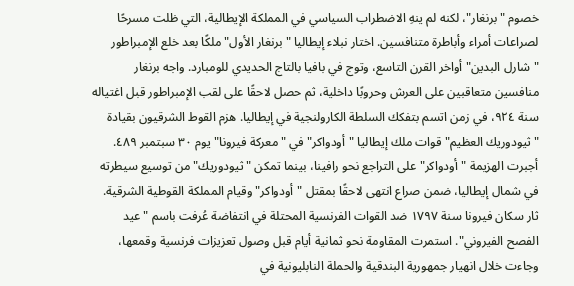خصوم "برنغار"، لكنه لم ينهِ الاضطراب السياسي في المملكة الإيطالية، التي ظلت مسرحًا لصراعات أمراء وأباطرة متنافسين. اختار نبلاء إيطاليا "برنغار الأول" ملكًا بعد خلع الإمبراطور "شارل البدين" أواخر القرن التاسع، وتوج في بافيا بالتاج الحديدي للومبارد. واجه برنغار منافسين متعاقبين على العرش وحروبًا داخلية، ثم حصل لاحقًا على لقب الإمبراطور قبل اغتياله سنة ٩٢٤، في زمن اتسم بتفكك السلطة الكارولنجية في إيطاليا. هزم القوط الشرقيون بقيادة "ثيودوريك العظيم" قوات ملك إيطاليا "أودواكر" في "معركة فيرونا" يوم ٣٠ سبتمبر ٤٨٩. أجبرت الهزيمة "أودواكر" على التراجع نحو رافينا، بينما تمكن "ثيودوريك" من توسيع سيطرته في شمال إيطاليا، ضمن صراع انتهى لاحقًا بمقتل "أودواكر" وقيام المملكة القوطية الشرقية. ثار سكان فيرونا سنة ١٧٩٧ ضد القوات الفرنسية المحتلة في انتفاضة عُرفت باسم "عيد الفصح الفيروني". استمرت المقاومة نحو ثمانية أيام قبل وصول تعزيزات فرنسية وقمعها، وجاءت خلال انهيار جمهورية البندقية والحملة النابليونية في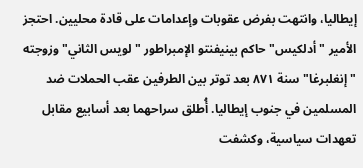إيطاليا، وانتهت بفرض عقوبات وإعدامات على قادة محليين. احتجز الأمير "أدلكيس" حاكم بينيفنتو الإمبراطور "لويس الثاني" وزوجته "إنغلبرغا" سنة ٨٧١ بعد توتر بين الطرفين عقب الحملات ضد المسلمين في جنوب إيطاليا. أُطلق سراحهما بعد أسابيع مقابل تعهدات سياسية، وكشفت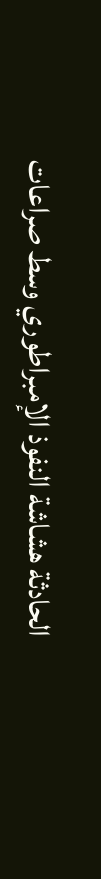الحادثة هشاشة النفوذ الإمبراطوري وسط صراعات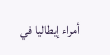أمراء إيطاليا في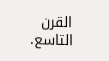القرن التاسع.